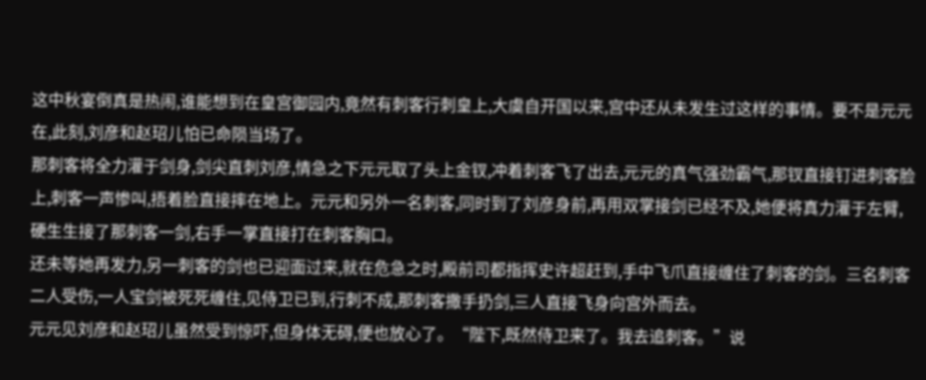这中秋宴倒真是热闹,谁能想到在皇宫御园内,竟然有刺客行刺皇上,大虞自开国以来,宫中还从未发生过这样的事情。要不是元元在,此刻,刘彦和赵玿儿怕已命陨当场了。
那刺客将全力灌于剑身,剑尖直刺刘彦,情急之下元元取了头上金钗,冲着刺客飞了出去,元元的真气强劲霸气,那钗直接钉进刺客脸上,刺客一声惨叫,捂着脸直接摔在地上。元元和另外一名刺客,同时到了刘彦身前,再用双掌接剑已经不及,她便将真力灌于左臂,硬生生接了那刺客一剑,右手一掌直接打在刺客胸口。
还未等她再发力,另一刺客的剑也已迎面过来,就在危急之时,殿前司都指挥史许超赶到,手中飞爪直接缠住了刺客的剑。三名刺客二人受伤,一人宝剑被死死缠住,见侍卫已到,行刺不成,那刺客撒手扔剑,三人直接飞身向宫外而去。
元元见刘彦和赵玿儿虽然受到惊吓,但身体无碍,便也放心了。“陛下,既然侍卫来了。我去追刺客。”说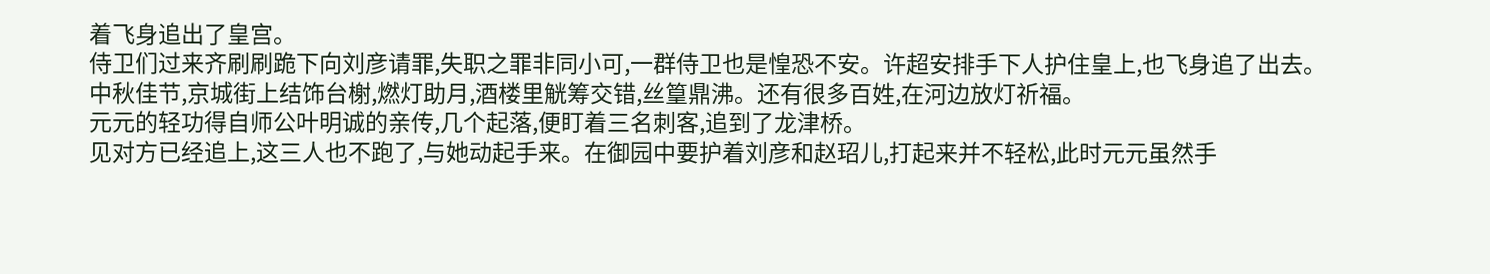着飞身追出了皇宫。
侍卫们过来齐刷刷跪下向刘彦请罪,失职之罪非同小可,一群侍卫也是惶恐不安。许超安排手下人护住皇上,也飞身追了出去。
中秋佳节,京城街上结饰台榭,燃灯助月,酒楼里觥筹交错,丝篁鼎沸。还有很多百姓,在河边放灯祈福。
元元的轻功得自师公叶明诚的亲传,几个起落,便盯着三名刺客,追到了龙津桥。
见对方已经追上,这三人也不跑了,与她动起手来。在御园中要护着刘彦和赵玿儿,打起来并不轻松,此时元元虽然手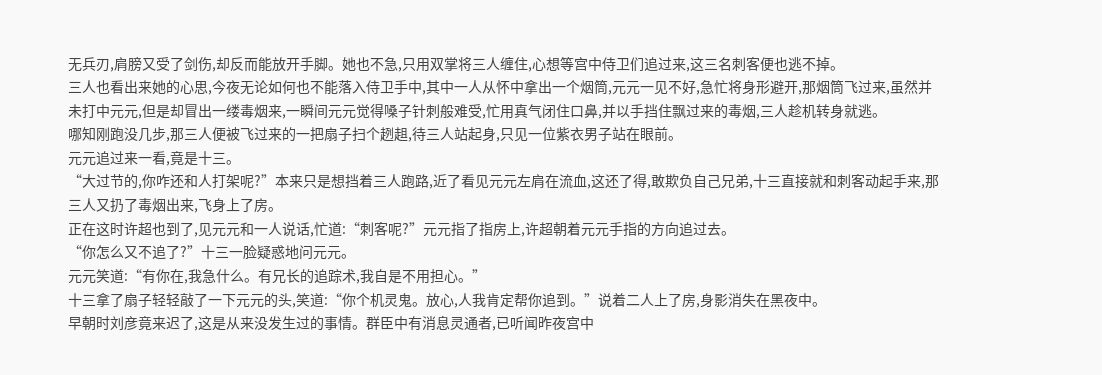无兵刃,肩膀又受了剑伤,却反而能放开手脚。她也不急,只用双掌将三人缠住,心想等宫中侍卫们追过来,这三名刺客便也逃不掉。
三人也看出来她的心思,今夜无论如何也不能落入侍卫手中,其中一人从怀中拿出一个烟筒,元元一见不好,急忙将身形避开,那烟筒飞过来,虽然并未打中元元,但是却冒出一缕毒烟来,一瞬间元元觉得嗓子针刺般难受,忙用真气闭住口鼻,并以手挡住飘过来的毒烟,三人趁机转身就逃。
哪知刚跑没几步,那三人便被飞过来的一把扇子扫个趔趄,待三人站起身,只见一位紫衣男子站在眼前。
元元追过来一看,竟是十三。
“大过节的,你咋还和人打架呢?”本来只是想挡着三人跑路,近了看见元元左肩在流血,这还了得,敢欺负自己兄弟,十三直接就和刺客动起手来,那三人又扔了毒烟出来,飞身上了房。
正在这时许超也到了,见元元和一人说话,忙道:“刺客呢?”元元指了指房上,许超朝着元元手指的方向追过去。
“你怎么又不追了?”十三一脸疑惑地问元元。
元元笑道:“有你在,我急什么。有兄长的追踪术,我自是不用担心。”
十三拿了扇子轻轻敲了一下元元的头,笑道:“你个机灵鬼。放心,人我肯定帮你追到。”说着二人上了房,身影消失在黑夜中。
早朝时刘彦竟来迟了,这是从来没发生过的事情。群臣中有消息灵通者,已听闻昨夜宫中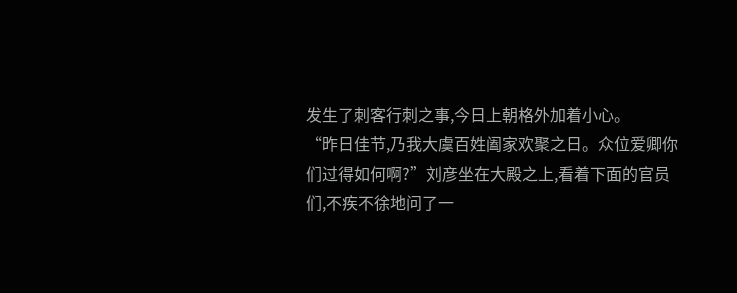发生了刺客行刺之事,今日上朝格外加着小心。
“昨日佳节,乃我大虞百姓阖家欢聚之日。众位爱卿你们过得如何啊?”刘彦坐在大殿之上,看着下面的官员们,不疾不徐地问了一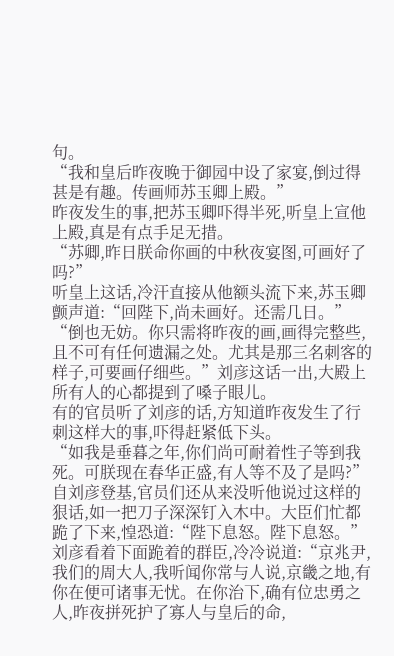句。
“我和皇后昨夜晚于御园中设了家宴,倒过得甚是有趣。传画师苏玉卿上殿。”
昨夜发生的事,把苏玉卿吓得半死,听皇上宣他上殿,真是有点手足无措。
“苏卿,昨日朕命你画的中秋夜宴图,可画好了吗?”
听皇上这话,冷汗直接从他额头流下来,苏玉卿颤声道:“回陛下,尚未画好。还需几日。”
“倒也无妨。你只需将昨夜的画,画得完整些,且不可有任何遗漏之处。尤其是那三名刺客的样子,可要画仔细些。”刘彦这话一出,大殿上所有人的心都提到了嗓子眼儿。
有的官员听了刘彦的话,方知道昨夜发生了行刺这样大的事,吓得赶紧低下头。
“如我是垂暮之年,你们尚可耐着性子等到我死。可朕现在春华正盛,有人等不及了是吗?”
自刘彦登基,官员们还从来没听他说过这样的狠话,如一把刀子深深钉入木中。大臣们忙都跪了下来,惶恐道:“陛下息怒。陛下息怒。”
刘彦看着下面跪着的群臣,冷冷说道:“京兆尹,我们的周大人,我听闻你常与人说,京畿之地,有你在便可诸事无忧。在你治下,确有位忠勇之人,昨夜拼死护了寡人与皇后的命,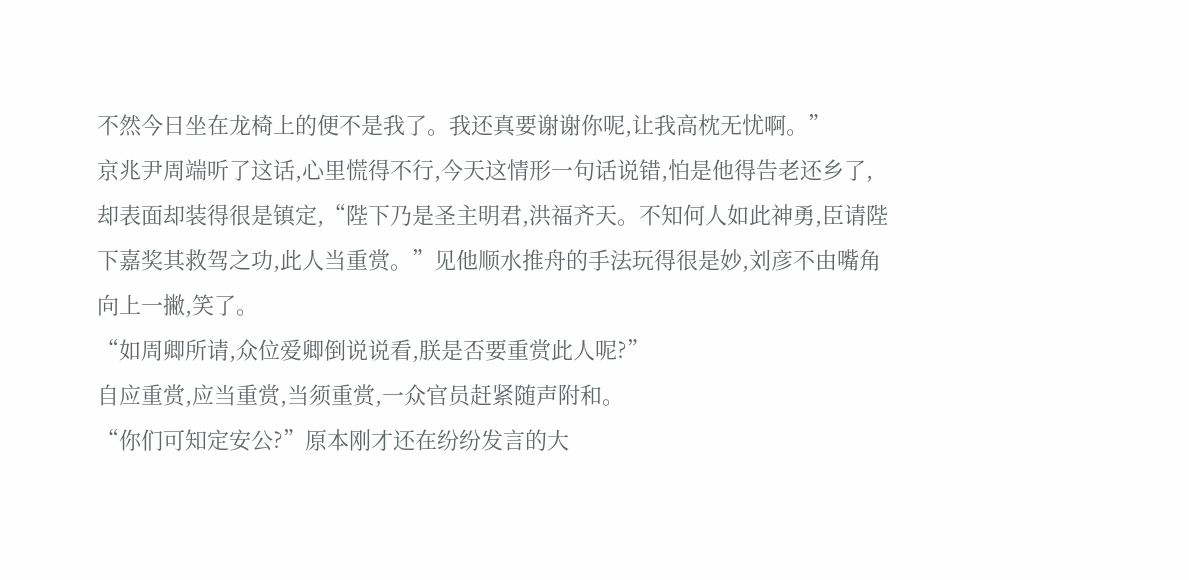不然今日坐在龙椅上的便不是我了。我还真要谢谢你呢,让我高枕无忧啊。”
京兆尹周端听了这话,心里慌得不行,今天这情形一句话说错,怕是他得告老还乡了,却表面却装得很是镇定,“陛下乃是圣主明君,洪福齐天。不知何人如此神勇,臣请陛下嘉奖其救驾之功,此人当重赏。”见他顺水推舟的手法玩得很是妙,刘彦不由嘴角向上一撇,笑了。
“如周卿所请,众位爱卿倒说说看,朕是否要重赏此人呢?”
自应重赏,应当重赏,当须重赏,一众官员赶紧随声附和。
“你们可知定安公?”原本刚才还在纷纷发言的大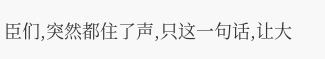臣们,突然都住了声,只这一句话,让大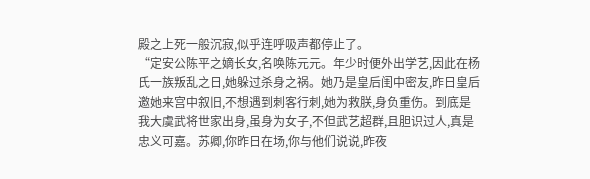殿之上死一般沉寂,似乎连呼吸声都停止了。
“定安公陈平之嫡长女,名唤陈元元。年少时便外出学艺,因此在杨氏一族叛乱之日,她躲过杀身之祸。她乃是皇后闺中密友,昨日皇后邀她来宫中叙旧,不想遇到刺客行刺,她为救朕,身负重伤。到底是我大虞武将世家出身,虽身为女子,不但武艺超群,且胆识过人,真是忠义可嘉。苏卿,你昨日在场,你与他们说说,昨夜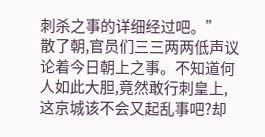刺杀之事的详细经过吧。”
散了朝,官员们三三两两低声议论着今日朝上之事。不知道何人如此大胆,竟然敢行刺皇上,这京城该不会又起乱事吧?却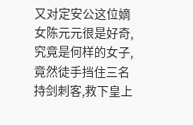又对定安公这位嫡女陈元元很是好奇,究竟是何样的女子,竟然徒手挡住三名持剑刺客,救下皇上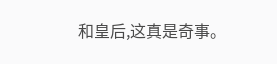和皇后,这真是奇事。